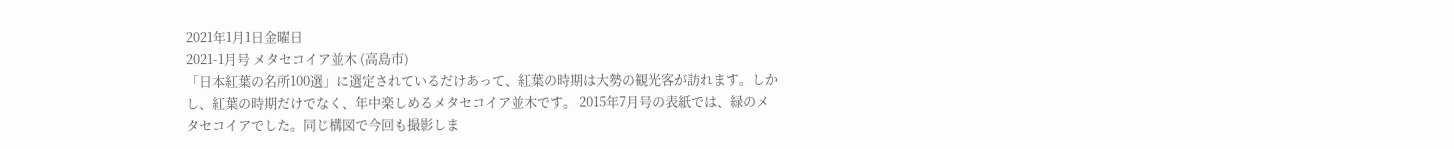2021年1月1日金曜日
2021-1月号 メタセコイア並木 (高島市)
「日本紅葉の名所100選」に選定されているだけあって、紅葉の時期は大勢の観光客が訪れます。しかし、紅葉の時期だけでなく、年中楽しめるメタセコイア並木です。 2015年7月号の表紙では、緑のメタセコイアでした。同じ構図で今回も撮影しま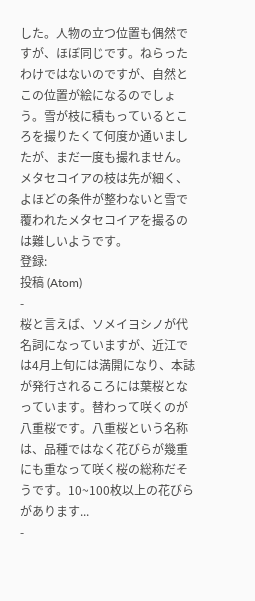した。人物の立つ位置も偶然ですが、ほぼ同じです。ねらったわけではないのですが、自然とこの位置が絵になるのでしょう。雪が枝に積もっているところを撮りたくて何度か通いましたが、まだ一度も撮れません。メタセコイアの枝は先が細く、よほどの条件が整わないと雪で覆われたメタセコイアを撮るのは難しいようです。
登録:
投稿 (Atom)
-
桜と言えば、ソメイヨシノが代名詞になっていますが、近江では4月上旬には満開になり、本誌が発行されるころには葉桜となっています。替わって咲くのが八重桜です。八重桜という名称は、品種ではなく花びらが幾重にも重なって咲く桜の総称だそうです。10~100枚以上の花びらがあります...
-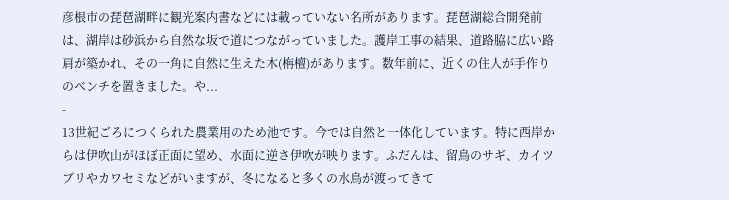彦根市の琵琶湖畔に観光案内書などには載っていない名所があります。琵琶湖総合開発前は、湖岸は砂浜から自然な坂で道につながっていました。護岸工事の結果、道路脇に広い路肩が築かれ、その一角に自然に生えた木(栴檀)があります。数年前に、近くの住人が手作りのベンチを置きました。や...
-
13世紀ごろにつくられた農業用のため池です。今では自然と一体化しています。特に西岸からは伊吹山がほぼ正面に望め、水面に逆さ伊吹が映ります。ふだんは、留鳥のサギ、カイツブリやカワセミなどがいますが、冬になると多くの水鳥が渡ってきて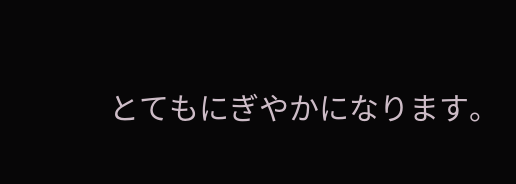とてもにぎやかになります。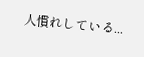人慣れしている...